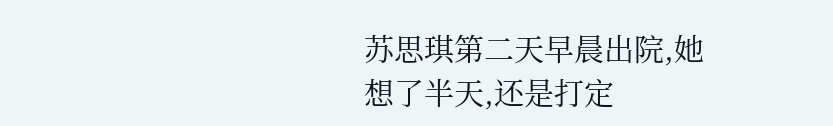苏思琪第二天早晨出院,她想了半天,还是打定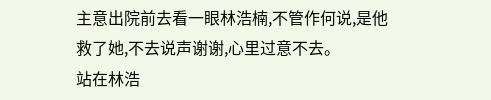主意出院前去看一眼林浩楠,不管作何说,是他救了她,不去说声谢谢,心里过意不去。
站在林浩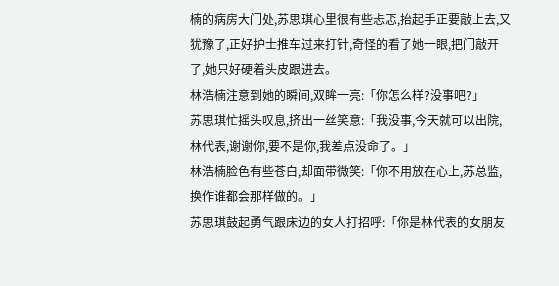楠的病房大门处,苏思琪心里很有些忐忑,抬起手正要敲上去,又犹豫了,正好护士推车过来打针,奇怪的看了她一眼,把门敲开了,她只好硬着头皮跟进去。
林浩楠注意到她的瞬间,双眸一亮:「你怎么样?没事吧?」
苏思琪忙摇头叹息,挤出一丝笑意:「我没事,今天就可以出院,林代表,谢谢你,要不是你,我差点没命了。」
林浩楠脸色有些苍白,却面带微笑:「你不用放在心上,苏总监,换作谁都会那样做的。」
苏思琪鼓起勇气跟床边的女人打招呼:「你是林代表的女朋友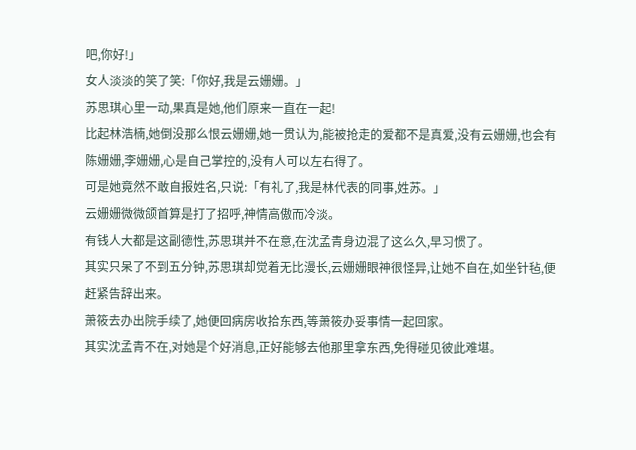吧,你好!」
女人淡淡的笑了笑:「你好,我是云姗姗。」
苏思琪心里一动,果真是她,他们原来一直在一起!
比起林浩楠,她倒没那么恨云姗姗,她一贯认为,能被抢走的爱都不是真爱,没有云姗姗,也会有陈姗姗,李姗姗,心是自己掌控的,没有人可以左右得了。
可是她竟然不敢自报姓名,只说:「有礼了,我是林代表的同事,姓苏。」
云姗姗微微颌首算是打了招呼,神情高傲而冷淡。
有钱人大都是这副德性,苏思琪并不在意,在沈孟青身边混了这么久,早习惯了。
其实只呆了不到五分钟,苏思琪却觉着无比漫长,云姗姗眼神很怪异,让她不自在,如坐针毡,便赶紧告辞出来。
萧筱去办出院手续了,她便回病房收拾东西,等萧筱办妥事情一起回家。
其实沈孟青不在,对她是个好消息,正好能够去他那里拿东西,免得碰见彼此难堪。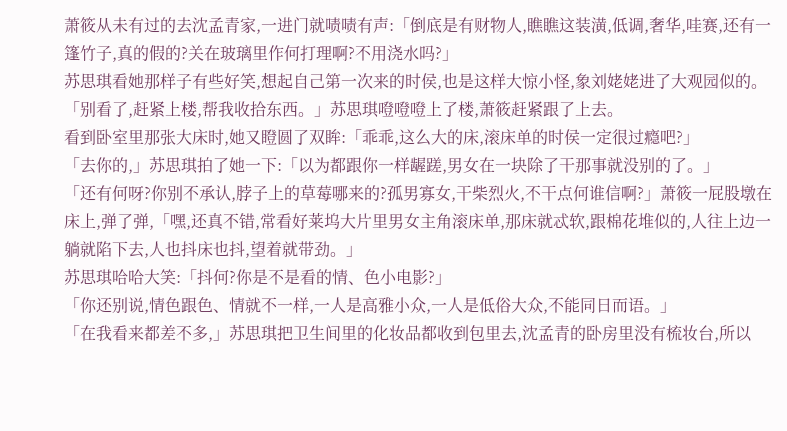萧筱从未有过的去沈孟青家,一进门就啧啧有声:「倒底是有财物人,瞧瞧这装潢,低调,奢华,哇赛,还有一篷竹子,真的假的?关在玻璃里作何打理啊?不用浇水吗?」
苏思琪看她那样子有些好笑,想起自己第一次来的时侯,也是这样大惊小怪,象刘姥姥进了大观园似的。
「别看了,赶紧上楼,帮我收拾东西。」苏思琪噔噔噔上了楼,萧筱赶紧跟了上去。
看到卧室里那张大床时,她又瞪圆了双眸:「乖乖,这么大的床,滚床单的时侯一定很过瘾吧?」
「去你的,」苏思琪拍了她一下:「以为都跟你一样龌蹉,男女在一块除了干那事就没别的了。」
「还有何呀?你别不承认,脖子上的草莓哪来的?孤男寡女,干柴烈火,不干点何谁信啊?」萧筱一屁股墩在床上,弹了弹,「嘿,还真不错,常看好莱坞大片里男女主角滚床单,那床就忒软,跟棉花堆似的,人往上边一躺就陷下去,人也抖床也抖,望着就带劲。」
苏思琪哈哈大笑:「抖何?你是不是看的情、色小电影?」
「你还别说,情色跟色、情就不一样,一人是高雅小众,一人是低俗大众,不能同日而语。」
「在我看来都差不多,」苏思琪把卫生间里的化妆品都收到包里去,沈孟青的卧房里没有梳妆台,所以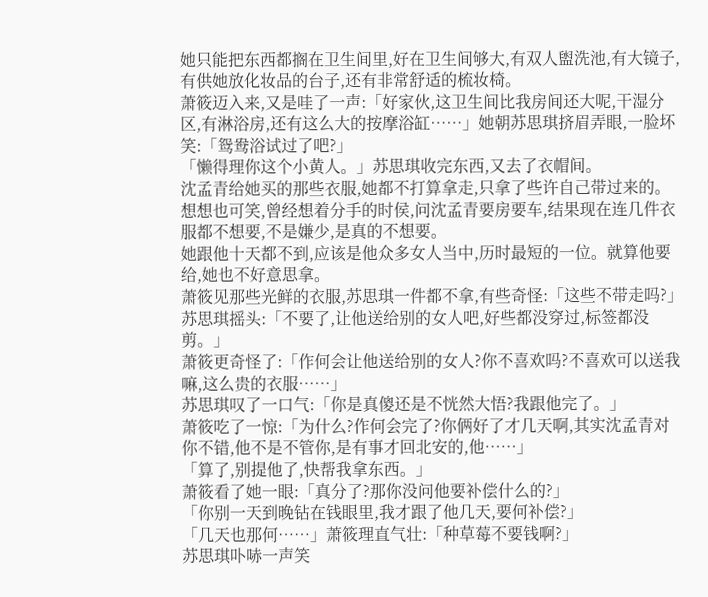她只能把东西都搁在卫生间里,好在卫生间够大,有双人盥洗池,有大镜子,有供她放化妆品的台子,还有非常舒适的梳妆椅。
萧筱迈入来,又是哇了一声:「好家伙,这卫生间比我房间还大呢,干湿分区,有淋浴房,还有这么大的按摩浴缸……」她朝苏思琪挤眉弄眼,一脸坏笑:「鸳鸯浴试过了吧?」
「懒得理你这个小黄人。」苏思琪收完东西,又去了衣帽间。
沈孟青给她买的那些衣服,她都不打算拿走,只拿了些许自己带过来的。想想也可笑,曾经想着分手的时侯,问沈孟青要房要车,结果现在连几件衣服都不想要,不是嫌少,是真的不想要。
她跟他十天都不到,应该是他众多女人当中,历时最短的一位。就算他要给,她也不好意思拿。
萧筱见那些光鲜的衣服,苏思琪一件都不拿,有些奇怪:「这些不带走吗?」
苏思琪摇头:「不要了,让他送给别的女人吧,好些都没穿过,标签都没剪。」
萧筱更奇怪了:「作何会让他送给别的女人?你不喜欢吗?不喜欢可以送我嘛,这么贵的衣服……」
苏思琪叹了一口气:「你是真傻还是不恍然大悟?我跟他完了。」
萧筱吃了一惊:「为什么?作何会完了?你俩好了才几天啊,其实沈孟青对你不错,他不是不管你,是有事才回北安的,他……」
「算了,别提他了,快帮我拿东西。」
萧筱看了她一眼:「真分了?那你没问他要补偿什么的?」
「你别一天到晚钻在钱眼里,我才跟了他几天,要何补偿?」
「几天也那何……」萧筱理直气壮:「种草莓不要钱啊?」
苏思琪卟哧一声笑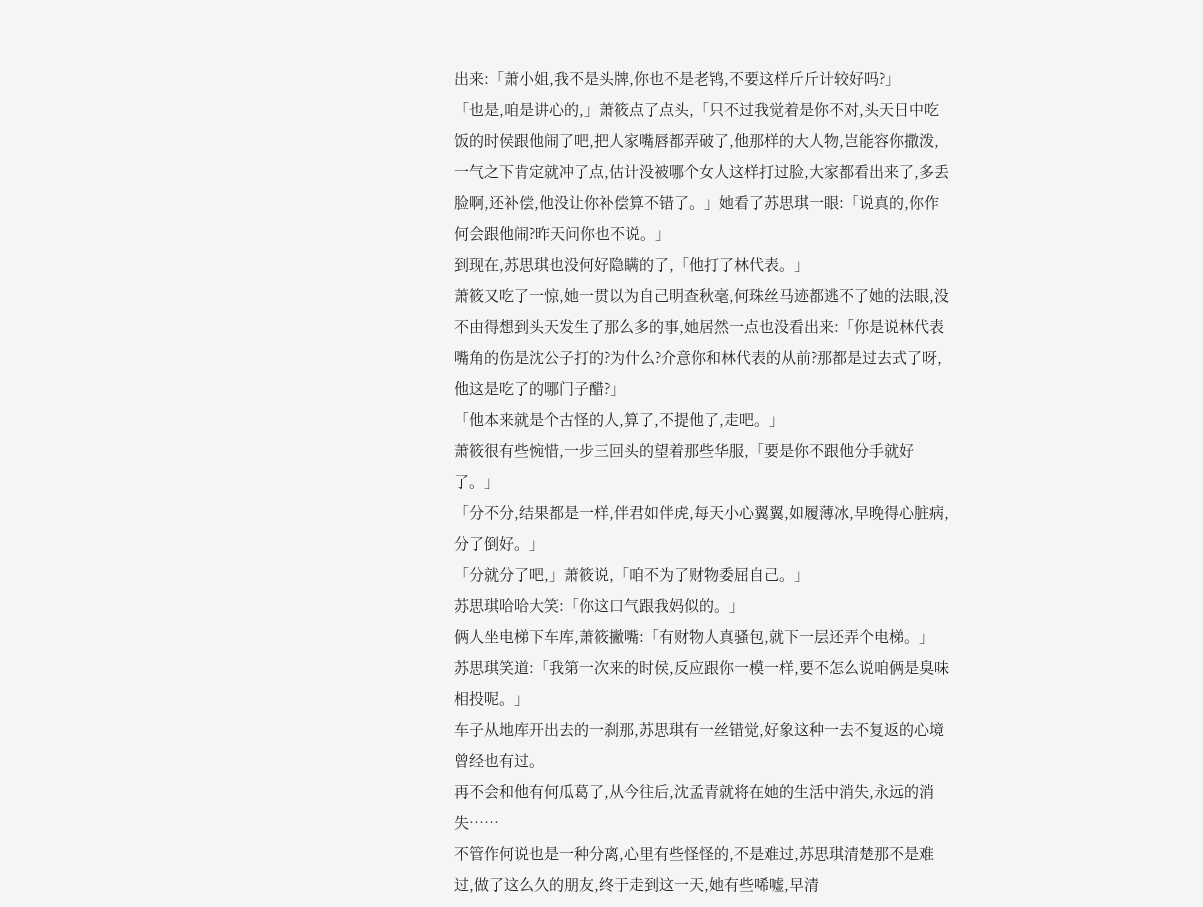出来:「萧小姐,我不是头牌,你也不是老鸨,不要这样斤斤计较好吗?」
「也是,咱是讲心的,」萧筱点了点头,「只不过我觉着是你不对,头天日中吃饭的时侯跟他闹了吧,把人家嘴唇都弄破了,他那样的大人物,岂能容你撒泼,一气之下肯定就冲了点,估计没被哪个女人这样打过脸,大家都看出来了,多丢脸啊,还补偿,他没让你补偿算不错了。」她看了苏思琪一眼:「说真的,你作何会跟他闹?昨天问你也不说。」
到现在,苏思琪也没何好隐瞒的了,「他打了林代表。」
萧筱又吃了一惊,她一贯以为自己明查秋毫,何珠丝马迹都逃不了她的法眼,没不由得想到头天发生了那么多的事,她居然一点也没看出来:「你是说林代表嘴角的伤是沈公子打的?为什么?介意你和林代表的从前?那都是过去式了呀,他这是吃了的哪门子醋?」
「他本来就是个古怪的人,算了,不提他了,走吧。」
萧筱很有些惋惜,一步三回头的望着那些华服,「要是你不跟他分手就好了。」
「分不分,结果都是一样,伴君如伴虎,每天小心翼翼,如履薄冰,早晚得心脏病,分了倒好。」
「分就分了吧,」萧筱说,「咱不为了财物委屈自己。」
苏思琪哈哈大笑:「你这口气跟我妈似的。」
俩人坐电梯下车库,萧筱撇嘴:「有财物人真骚包,就下一层还弄个电梯。」
苏思琪笑道:「我第一次来的时侯,反应跟你一模一样,要不怎么说咱俩是臭味相投呢。」
车子从地库开出去的一刹那,苏思琪有一丝错觉,好象这种一去不复返的心境曾经也有过。
再不会和他有何瓜葛了,从今往后,沈孟青就将在她的生活中消失,永远的消失……
不管作何说也是一种分离,心里有些怪怪的,不是难过,苏思琪清楚那不是难过,做了这么久的朋友,终于走到这一天,她有些唏嘘,早清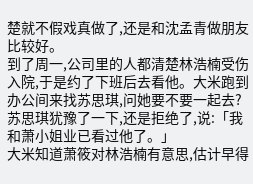楚就不假戏真做了,还是和沈孟青做朋友比较好。
到了周一,公司里的人都清楚林浩楠受伤入院,于是约了下班后去看他。大米跑到办公间来找苏思琪,问她要不要一起去?
苏思琪犹豫了一下,还是拒绝了,说:「我和萧小姐业已看过他了。」
大米知道萧筱对林浩楠有意思,估计早得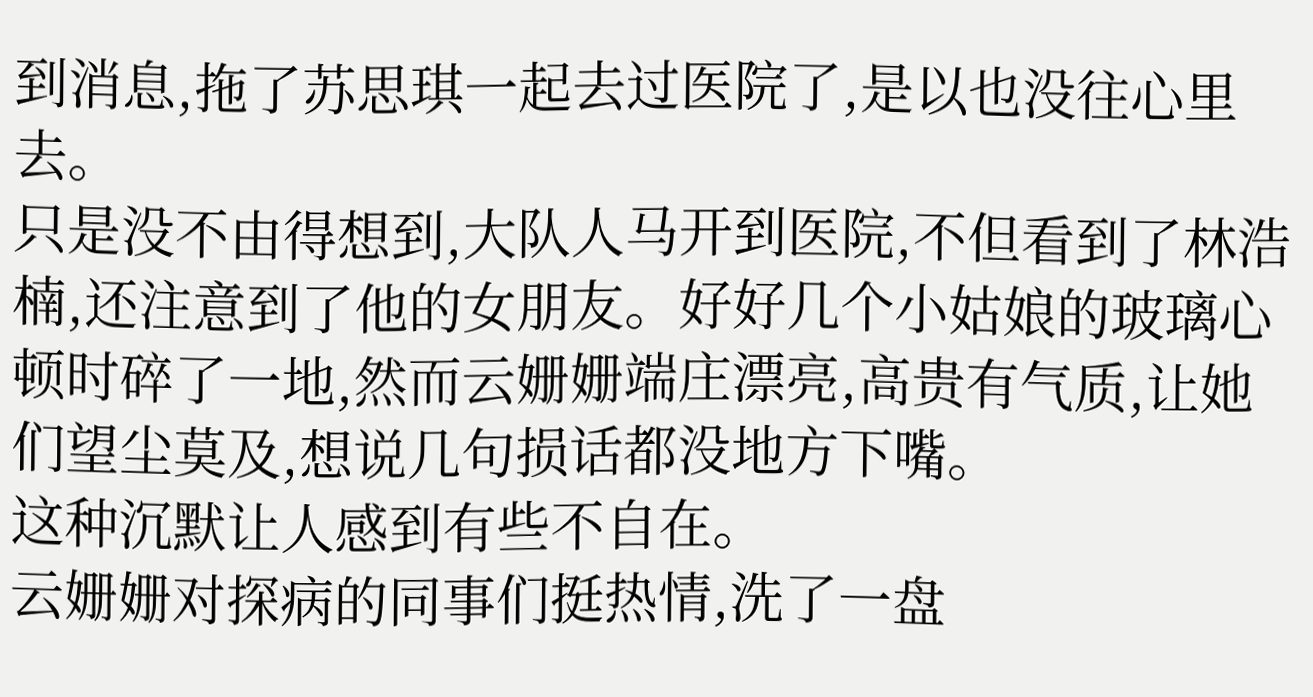到消息,拖了苏思琪一起去过医院了,是以也没往心里去。
只是没不由得想到,大队人马开到医院,不但看到了林浩楠,还注意到了他的女朋友。好好几个小姑娘的玻璃心顿时碎了一地,然而云姗姗端庄漂亮,高贵有气质,让她们望尘莫及,想说几句损话都没地方下嘴。
这种沉默让人感到有些不自在。
云姗姗对探病的同事们挺热情,洗了一盘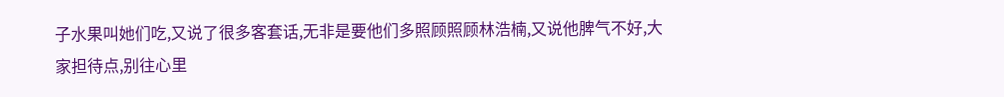子水果叫她们吃,又说了很多客套话,无非是要他们多照顾照顾林浩楠,又说他脾气不好,大家担待点,别往心里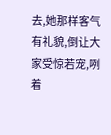去,她那样客气有礼貌,倒让大家受惊若宠,咧着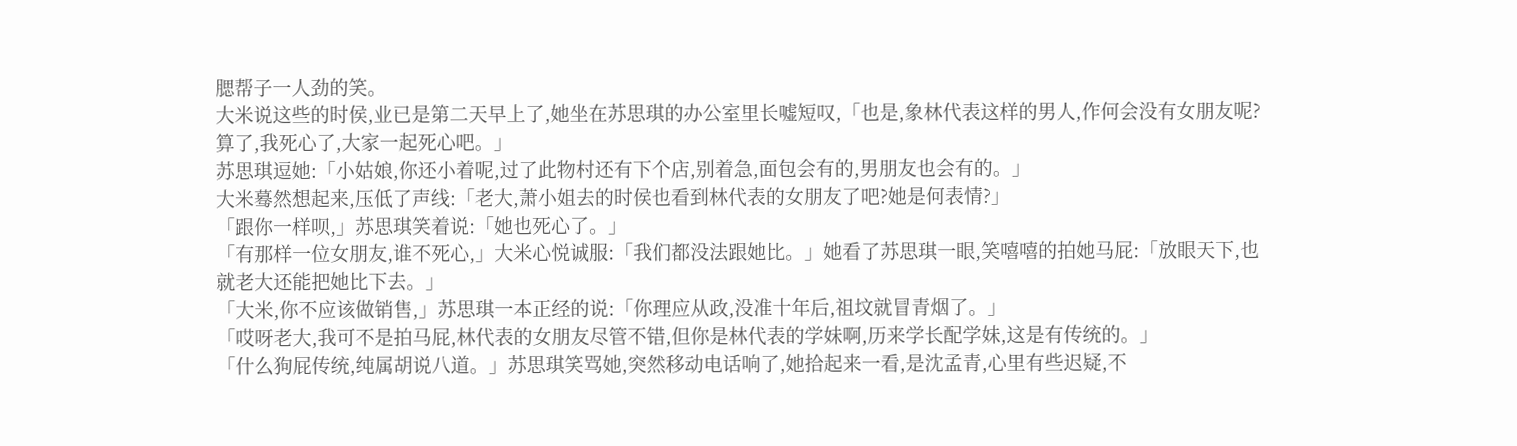腮帮子一人劲的笑。
大米说这些的时侯,业已是第二天早上了,她坐在苏思琪的办公室里长嘘短叹,「也是,象林代表这样的男人,作何会没有女朋友呢?算了,我死心了,大家一起死心吧。」
苏思琪逗她:「小姑娘,你还小着呢,过了此物村还有下个店,别着急,面包会有的,男朋友也会有的。」
大米蓦然想起来,压低了声线:「老大,萧小姐去的时侯也看到林代表的女朋友了吧?她是何表情?」
「跟你一样呗,」苏思琪笑着说:「她也死心了。」
「有那样一位女朋友,谁不死心,」大米心悦诚服:「我们都没法跟她比。」她看了苏思琪一眼,笑嘻嘻的拍她马屁:「放眼天下,也就老大还能把她比下去。」
「大米,你不应该做销售,」苏思琪一本正经的说:「你理应从政,没准十年后,祖坟就冒青烟了。」
「哎呀老大,我可不是拍马屁,林代表的女朋友尽管不错,但你是林代表的学妹啊,历来学长配学妹,这是有传统的。」
「什么狗屁传统,纯属胡说八道。」苏思琪笑骂她,突然移动电话响了,她拾起来一看,是沈孟青,心里有些迟疑,不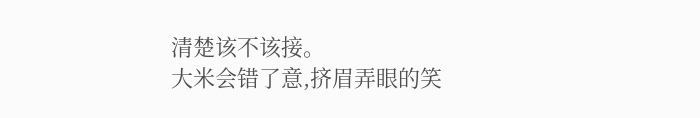清楚该不该接。
大米会错了意,挤眉弄眼的笑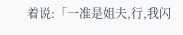着说:「一准是姐夫,行,我闪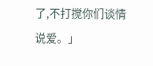了,不打搅你们谈情说爱。」